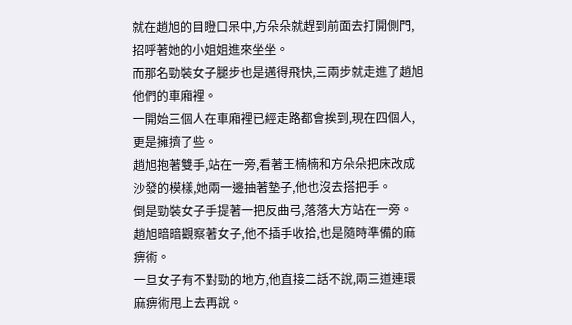就在趙旭的目瞪口呆中,方朵朵就趕到前面去打開側門,招呼著她的小姐姐進來坐坐。
而那名勁裝女子腿步也是邁得飛快,三兩步就走進了趙旭他們的車廂裡。
一開始三個人在車廂裡已經走路都會挨到,現在四個人,更是擁擠了些。
趙旭抱著雙手,站在一旁,看著王楠楠和方朵朵把床改成沙發的模樣,她兩一邊抽著墊子,他也沒去搭把手。
倒是勁裝女子手提著一把反曲弓,落落大方站在一旁。
趙旭暗暗觀察著女子,他不插手收拾,也是隨時準備的麻痹術。
一旦女子有不對勁的地方,他直接二話不說,兩三道連環麻痹術甩上去再說。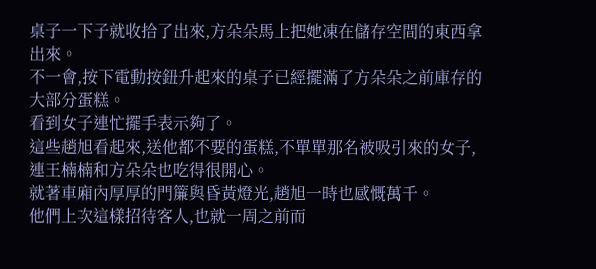桌子一下子就收拾了出來,方朵朵馬上把她凍在儲存空間的東西拿出來。
不一會,按下電動按鈕升起來的桌子已經擺滿了方朵朵之前庫存的大部分蛋糕。
看到女子連忙擺手表示夠了。
這些趙旭看起來,送他都不要的蛋糕,不單單那名被吸引來的女子,連王楠楠和方朵朵也吃得很開心。
就著車廂內厚厚的門簾與昏黃燈光,趙旭一時也感慨萬千。
他們上次這樣招待客人,也就一周之前而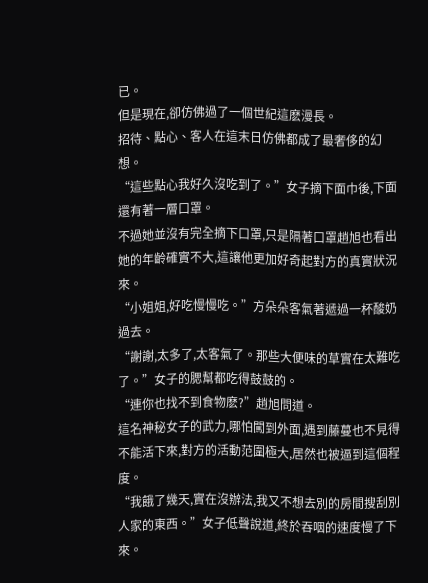已。
但是現在,卻仿佛過了一個世紀這麽漫長。
招待、點心、客人在這末日仿佛都成了最奢侈的幻想。
“這些點心我好久沒吃到了。”女子摘下面巾後,下面還有著一層口罩。
不過她並沒有完全摘下口罩,只是隔著口罩趙旭也看出她的年齡確實不大,這讓他更加好奇起對方的真實狀況來。
“小姐姐,好吃慢慢吃。”方朵朵客氣著遞過一杯酸奶過去。
“謝謝,太多了,太客氣了。那些大便味的草實在太難吃了。”女子的腮幫都吃得鼓鼓的。
“連你也找不到食物麽?”趙旭問道。
這名神秘女子的武力,哪怕闖到外面,遇到藤蔓也不見得不能活下來,對方的活動范圍極大,居然也被逼到這個程度。
“我餓了幾天,實在沒辦法,我又不想去別的房間搜刮別人家的東西。”女子低聲說道,終於吞咽的速度慢了下來。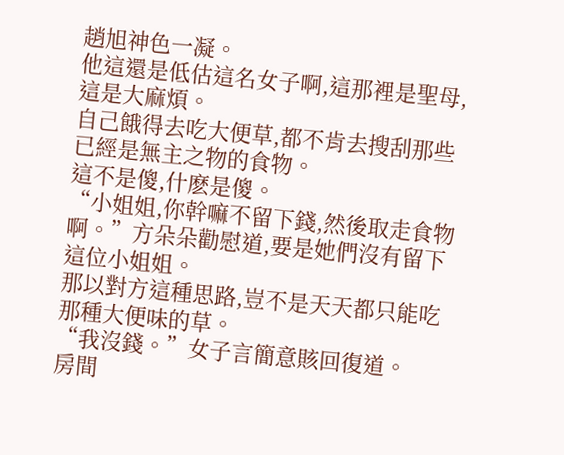趙旭神色一凝。
他這還是低估這名女子啊,這那裡是聖母,這是大麻煩。
自己餓得去吃大便草,都不肯去搜刮那些已經是無主之物的食物。
這不是傻,什麽是傻。
“小姐姐,你幹嘛不留下錢,然後取走食物啊。”方朵朵勸慰道,要是她們沒有留下這位小姐姐。
那以對方這種思路,豈不是天天都只能吃那種大便味的草。
“我沒錢。”女子言簡意賅回復道。
房間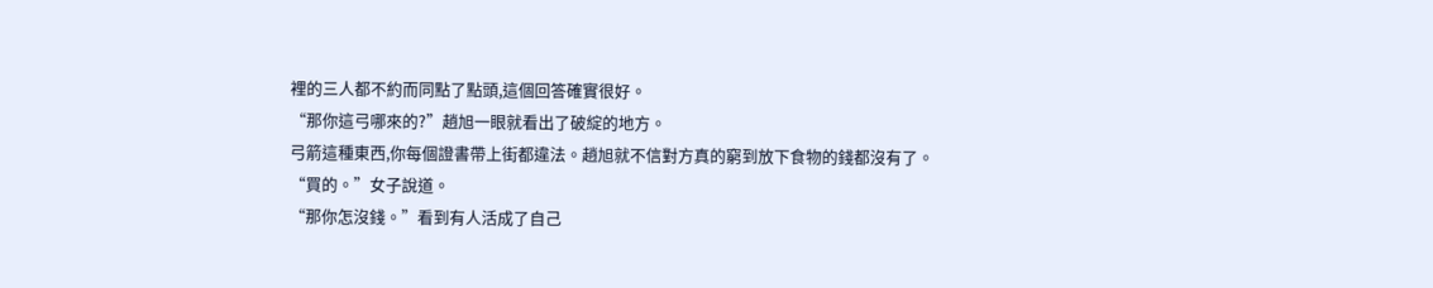裡的三人都不約而同點了點頭,這個回答確實很好。
“那你這弓哪來的?”趙旭一眼就看出了破綻的地方。
弓箭這種東西,你每個證書帶上街都違法。趙旭就不信對方真的窮到放下食物的錢都沒有了。
“買的。”女子說道。
“那你怎沒錢。”看到有人活成了自己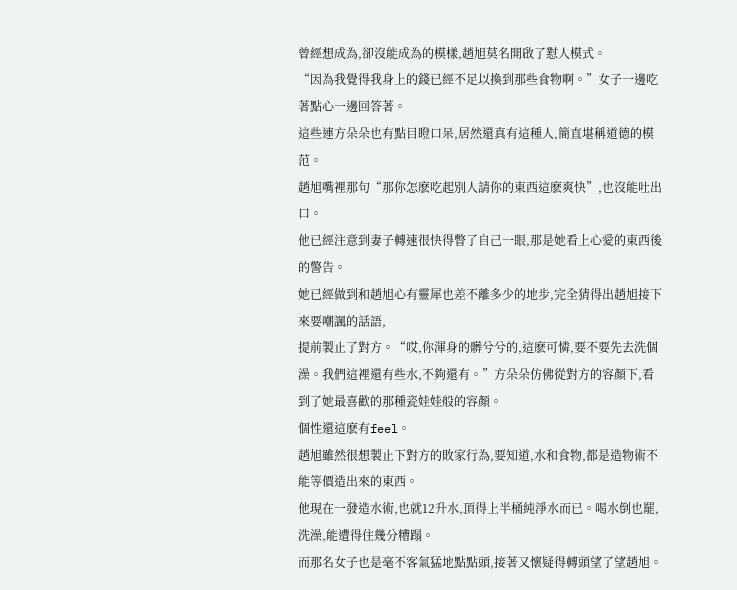曾經想成為,卻沒能成為的模樣,趙旭莫名開啟了懟人模式。
“因為我覺得我身上的錢已經不足以換到那些食物啊。”女子一邊吃著點心一邊回答著。
這些連方朵朵也有點目瞪口呆,居然還真有這種人,簡直堪稱道德的模范。
趙旭嘴裡那句“那你怎麽吃起別人請你的東西這麽爽快”,也沒能吐出口。
他已經注意到妻子轉速很快得瞥了自己一眼,那是她看上心愛的東西後的警告。
她已經做到和趙旭心有靈犀也差不離多少的地步,完全猜得出趙旭接下來要嘲諷的話語,
提前製止了對方。“哎,你渾身的髒兮兮的,這麽可憐,要不要先去洗個澡。我們這裡還有些水,不夠還有。”方朵朵仿佛從對方的容顏下,看到了她最喜歡的那種瓷娃娃般的容顏。
個性還這麽有feel。
趙旭雖然很想製止下對方的敗家行為,要知道,水和食物,都是造物術不能等價造出來的東西。
他現在一發造水術,也就12升水,頂得上半桶純淨水而已。喝水倒也罷,洗澡,能遭得住幾分糟蹋。
而那名女子也是毫不客氣猛地點點頭,接著又懷疑得轉頭望了望趙旭。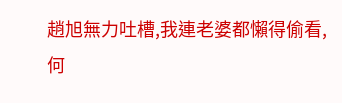趙旭無力吐槽,我連老婆都懶得偷看,何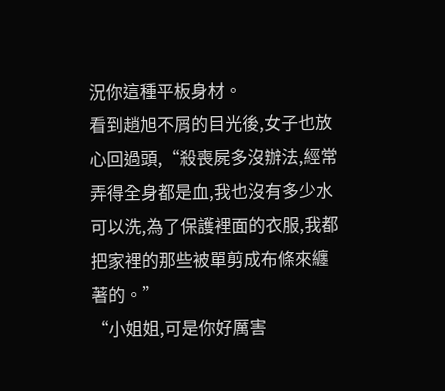況你這種平板身材。
看到趙旭不屑的目光後,女子也放心回過頭,“殺喪屍多沒辦法,經常弄得全身都是血,我也沒有多少水可以洗,為了保護裡面的衣服,我都把家裡的那些被單剪成布條來纏著的。”
“小姐姐,可是你好厲害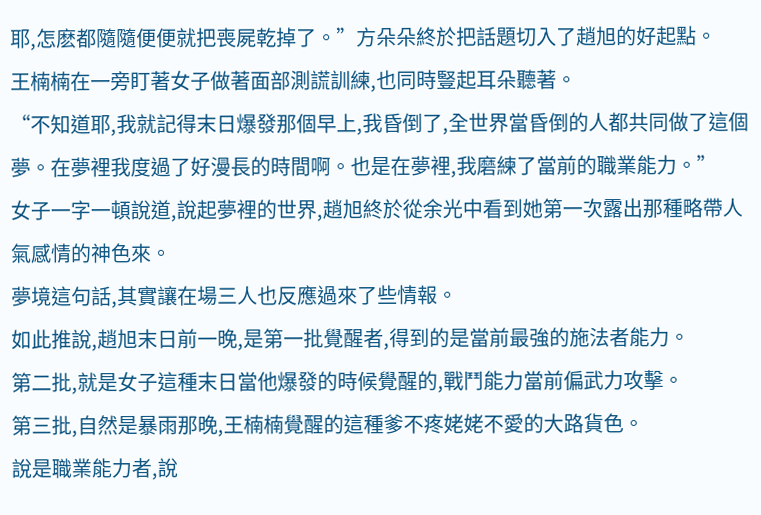耶,怎麽都隨隨便便就把喪屍乾掉了。”方朵朵終於把話題切入了趙旭的好起點。
王楠楠在一旁盯著女子做著面部測謊訓練,也同時豎起耳朵聽著。
“不知道耶,我就記得末日爆發那個早上,我昏倒了,全世界當昏倒的人都共同做了這個夢。在夢裡我度過了好漫長的時間啊。也是在夢裡,我磨練了當前的職業能力。”
女子一字一頓說道,說起夢裡的世界,趙旭終於從余光中看到她第一次露出那種略帶人氣感情的神色來。
夢境這句話,其實讓在場三人也反應過來了些情報。
如此推說,趙旭末日前一晚,是第一批覺醒者,得到的是當前最強的施法者能力。
第二批,就是女子這種末日當他爆發的時候覺醒的,戰鬥能力當前偏武力攻擊。
第三批,自然是暴雨那晚,王楠楠覺醒的這種爹不疼姥姥不愛的大路貨色。
說是職業能力者,說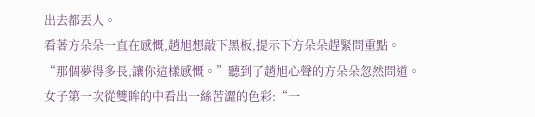出去都丟人。
看著方朵朵一直在感慨,趙旭想敲下黑板,提示下方朵朵趕緊問重點。
“那個夢得多長,讓你這樣感慨。”聽到了趙旭心聲的方朵朵忽然問道。
女子第一次從雙眸的中看出一絲苦澀的色彩:“一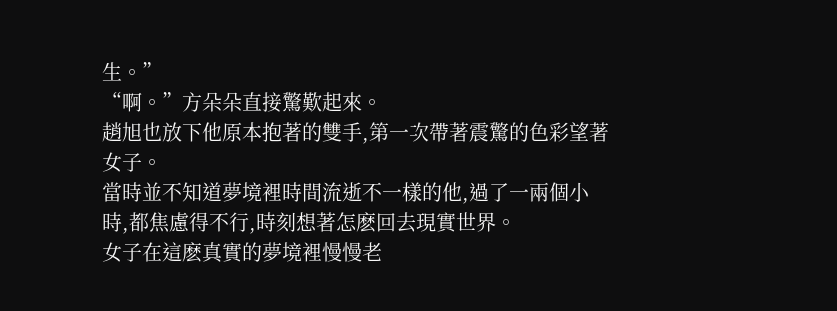生。”
“啊。”方朵朵直接驚歎起來。
趙旭也放下他原本抱著的雙手,第一次帶著震驚的色彩望著女子。
當時並不知道夢境裡時間流逝不一樣的他,過了一兩個小時,都焦慮得不行,時刻想著怎麽回去現實世界。
女子在這麽真實的夢境裡慢慢老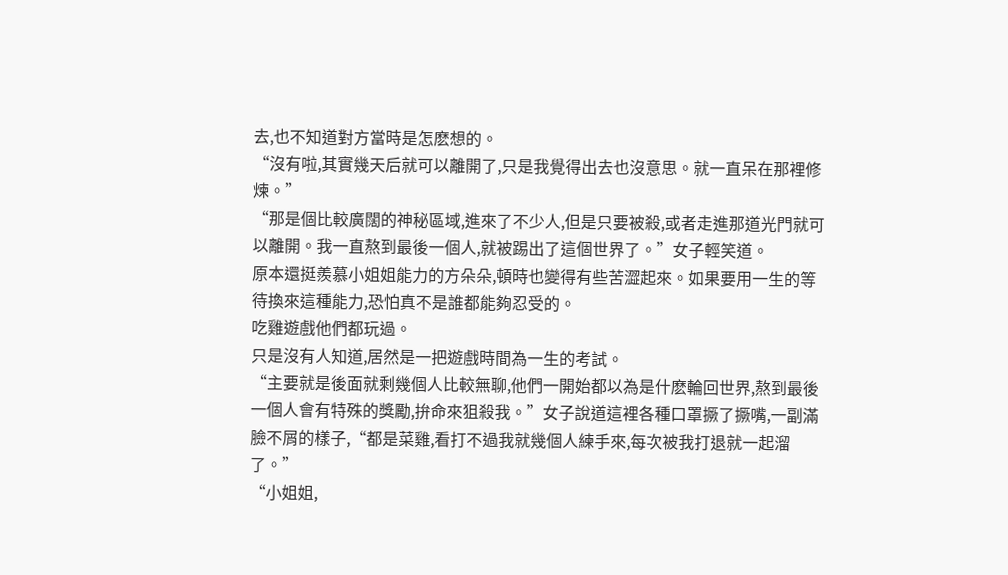去,也不知道對方當時是怎麽想的。
“沒有啦,其實幾天后就可以離開了,只是我覺得出去也沒意思。就一直呆在那裡修煉。”
“那是個比較廣闊的神秘區域,進來了不少人,但是只要被殺,或者走進那道光門就可以離開。我一直熬到最後一個人,就被踢出了這個世界了。”女子輕笑道。
原本還挺羨慕小姐姐能力的方朵朵,頓時也變得有些苦澀起來。如果要用一生的等待換來這種能力,恐怕真不是誰都能夠忍受的。
吃雞遊戲他們都玩過。
只是沒有人知道,居然是一把遊戲時間為一生的考試。
“主要就是後面就剩幾個人比較無聊,他們一開始都以為是什麽輪回世界,熬到最後一個人會有特殊的獎勵,拚命來狙殺我。”女子說道這裡各種口罩撅了撅嘴,一副滿臉不屑的樣子,“都是菜雞,看打不過我就幾個人練手來,每次被我打退就一起溜了。”
“小姐姐,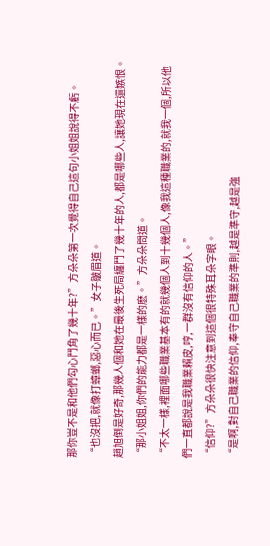那你豈不是和他們勾心鬥角了幾十年?”方朵朵第一次覺得自己這句小姐姐說得不虧。
“也沒把,就像打蟑螂,惡心而已。”女子皺眉道。
趙旭倒是好奇,那幾人個和她在最後生死局纏鬥了幾十年的人,都是哪些人,讓她現在還嫉恨。
“那小姐姐,你們的能力都是一樣的麽。”方朵朵問道。
“不太一樣,裡面哪些職業基本有的就幾個人到十幾個人,像我這種職業的,就我一個,所以他們一直都說是我職業賴皮,哼,一群沒有信仰的人。”
“信仰?”方朵朵很快注意到這個很特殊耳朵字眼。
“是啊,對自己職業的信仰,奉守自己職業的準則,越是準守,越是強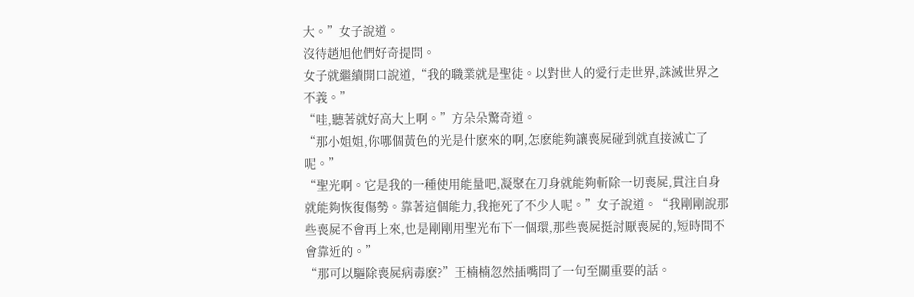大。”女子說道。
沒待趙旭他們好奇提問。
女子就繼續開口說道,“我的職業就是聖徒。以對世人的愛行走世界,誅滅世界之不義。”
“哇,聽著就好高大上啊。”方朵朵驚奇道。
“那小姐姐,你哪個黃色的光是什麽來的啊,怎麽能夠讓喪屍碰到就直接滅亡了呢。”
“聖光啊。它是我的一種使用能量吧,凝聚在刀身就能夠斬除一切喪屍,貫注自身就能夠恢復傷勢。靠著這個能力,我拖死了不少人呢。”女子說道。“我剛剛說那些喪屍不會再上來,也是剛剛用聖光布下一個環,那些喪屍挺討厭喪屍的,短時間不會靠近的。”
“那可以驅除喪屍病毒麽?”王楠楠忽然插嘴問了一句至關重要的話。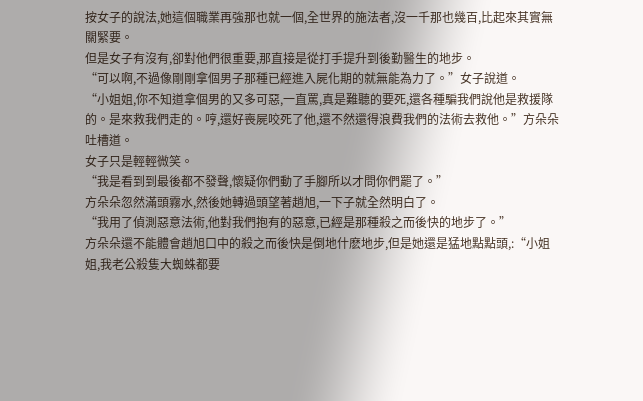按女子的說法,她這個職業再強那也就一個,全世界的施法者,沒一千那也幾百,比起來其實無關緊要。
但是女子有沒有,卻對他們很重要,那直接是從打手提升到後勤醫生的地步。
“可以啊,不過像剛剛拿個男子那種已經進入屍化期的就無能為力了。”女子說道。
“小姐姐,你不知道拿個男的又多可惡,一直罵,真是難聽的要死,還各種騙我們說他是救援隊的。是來救我們走的。哼,還好喪屍咬死了他,還不然還得浪費我們的法術去救他。”方朵朵吐槽道。
女子只是輕輕微笑。
“我是看到到最後都不發聲,懷疑你們動了手腳所以才問你們罷了。”
方朵朵忽然滿頭霧水,然後她轉過頭望著趙旭,一下子就全然明白了。
“我用了偵測惡意法術,他對我們抱有的惡意,已經是那種殺之而後快的地步了。”
方朵朵還不能體會趙旭口中的殺之而後快是倒地什麽地步,但是她還是猛地點點頭,:“小姐姐,我老公殺隻大蜘蛛都要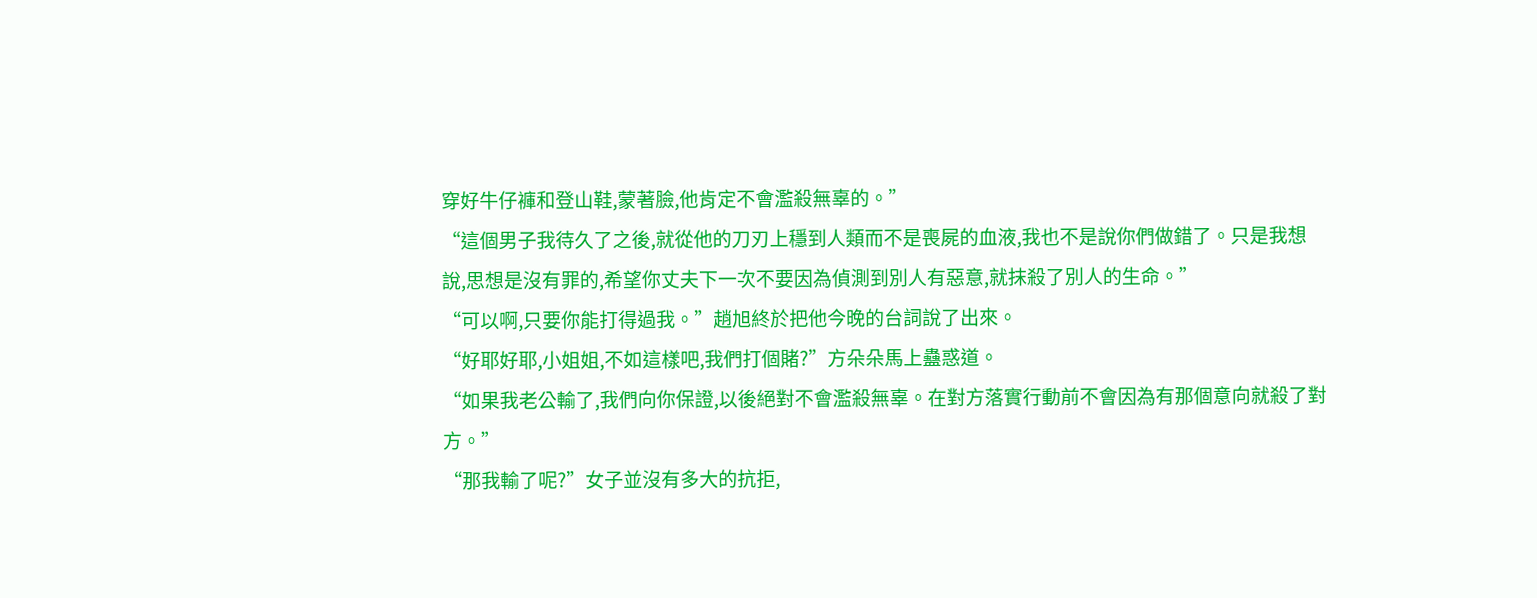穿好牛仔褲和登山鞋,蒙著臉,他肯定不會濫殺無辜的。”
“這個男子我待久了之後,就從他的刀刃上穩到人類而不是喪屍的血液,我也不是說你們做錯了。只是我想說,思想是沒有罪的,希望你丈夫下一次不要因為偵測到別人有惡意,就抹殺了別人的生命。”
“可以啊,只要你能打得過我。”趙旭終於把他今晚的台詞說了出來。
“好耶好耶,小姐姐,不如這樣吧,我們打個賭?”方朵朵馬上蠱惑道。
“如果我老公輸了,我們向你保證,以後絕對不會濫殺無辜。在對方落實行動前不會因為有那個意向就殺了對方。”
“那我輸了呢?”女子並沒有多大的抗拒,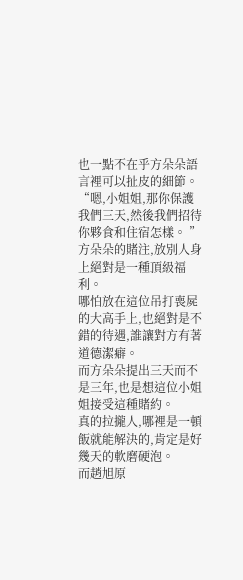也一點不在乎方朵朵語言裡可以扯皮的細節。
“嗯,小姐姐,那你保護我們三天,然後我們招待你夥食和住宿怎樣。 ”
方朵朵的賭注,放別人身上絕對是一種頂級福利。
哪怕放在這位吊打喪屍的大高手上,也絕對是不錯的待遇,誰讓對方有著道德潔癖。
而方朵朵提出三天而不是三年,也是想這位小姐姐接受這種賭約。
真的拉攏人,哪裡是一頓飯就能解決的,肯定是好幾天的軟磨硬泡。
而趙旭原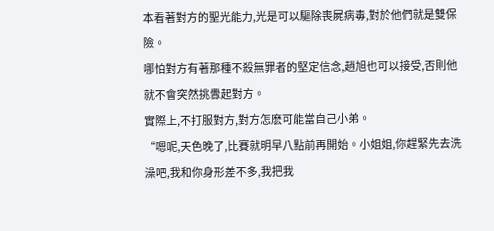本看著對方的聖光能力,光是可以驅除喪屍病毒,對於他們就是雙保險。
哪怕對方有著那種不殺無罪者的堅定信念,趙旭也可以接受,否則他就不會突然挑釁起對方。
實際上,不打服對方,對方怎麽可能當自己小弟。
“嗯呢,天色晚了,比賽就明早八點前再開始。小姐姐,你趕緊先去洗澡吧,我和你身形差不多,我把我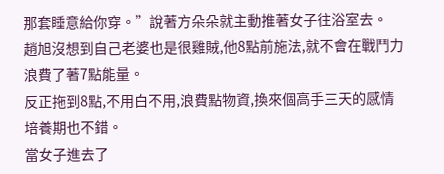那套睡意給你穿。”說著方朵朵就主動推著女子往浴室去。
趙旭沒想到自己老婆也是很雞賊,他8點前施法,就不會在戰鬥力浪費了著7點能量。
反正拖到8點,不用白不用,浪費點物資,換來個高手三天的感情培養期也不錯。
當女子進去了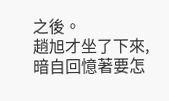之後。
趙旭才坐了下來,暗自回憶著要怎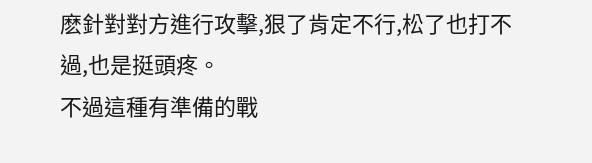麽針對對方進行攻擊,狠了肯定不行,松了也打不過,也是挺頭疼。
不過這種有準備的戰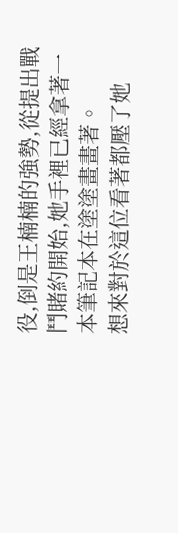役,倒是王楠楠的強勢,從提出戰鬥賭約開始,她手裡已經拿著一本筆記本在塗塗畫畫著。
想來對於這位看著都壓了她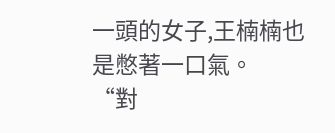一頭的女子,王楠楠也是憋著一口氣。
“對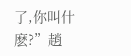了,你叫什麽?”趙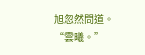旭忽然問道。
“雲曦。”